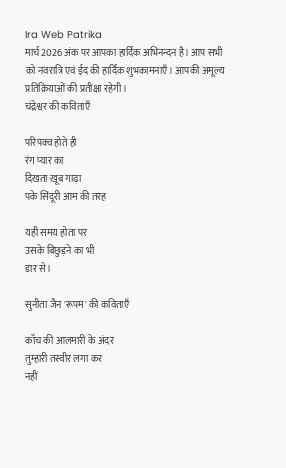Ira Web Patrika
मार्च 2026 अंक पर आपका हार्दिक अभिनन्दन है। आप सभी को नवरात्रि एवं ईद की हार्दिक शुभकामनाएँ। आपकी अमूल्य प्रतिक्रियाओं की प्रतीक्षा रहेगी।
चंद्रेश्वर की कविताएँ

परिपक्व होते ही
रंग प्यार का
दिखता ख़ूब गाढ़ा
पके सिंदूरी आम की तरह

यही समय होता पर
उसके बिछुड़ने का भी
डार से।

सुनीता जैन 'रूपम' की कविताएँ

काँच की आलमारी के अंदर
तुम्हारी तस्वीर लगा कर
नहीं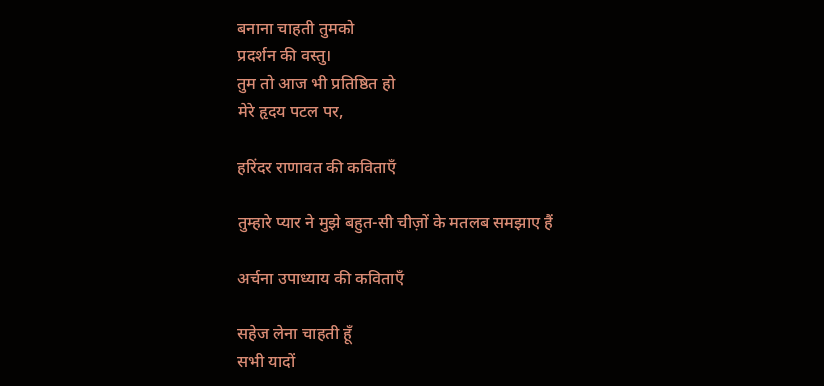बनाना चाहती तुमको
प्रदर्शन की वस्तु।
तुम तो आज भी प्रतिष्ठित हो
मेरे हृदय पटल पर,

हरिंदर राणावत की कविताएँ

तुम्हारे प्यार ने मुझे बहुत-सी चीज़ों के मतलब समझाए हैं

अर्चना उपाध्याय की कविताएँ

सहेज लेना चाहती हूँ
सभी यादों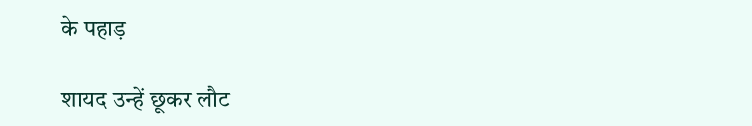के पहाड़

शायद उन्हें छूकर लौट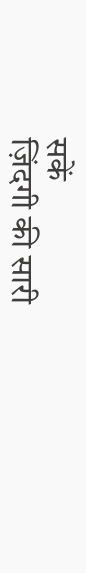सकें
ज़िंदगी की सारी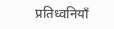प्रतिध्वनियाँ